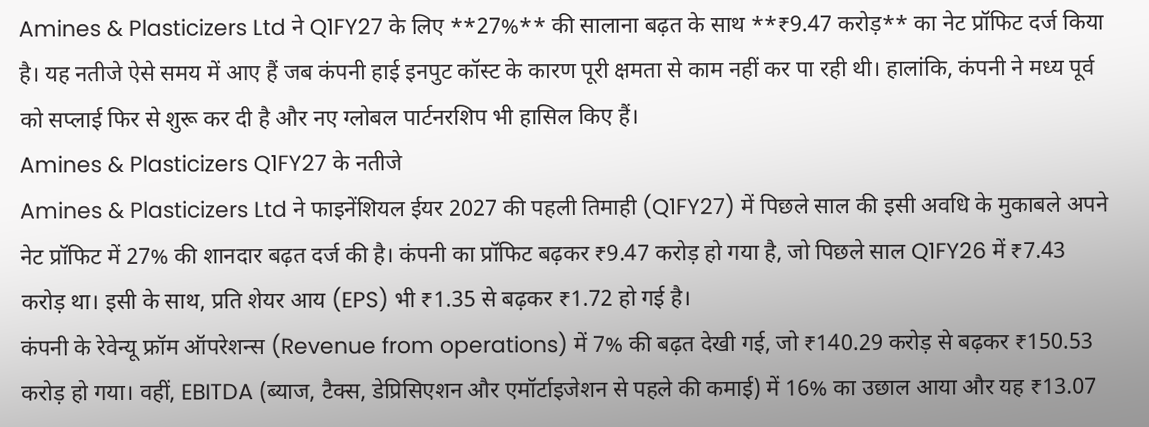Amines & Plasticizers Ltd ने Q1FY27 के लिए **27%** की सालाना बढ़त के साथ **₹9.47 करोड़** का नेट प्रॉफिट दर्ज किया है। यह नतीजे ऐसे समय में आए हैं जब कंपनी हाई इनपुट कॉस्ट के कारण पूरी क्षमता से काम नहीं कर पा रही थी। हालांकि, कंपनी ने मध्य पूर्व को सप्लाई फिर से शुरू कर दी है और नए ग्लोबल पार्टनरशिप भी हासिल किए हैं।
Amines & Plasticizers Q1FY27 के नतीजे
Amines & Plasticizers Ltd ने फाइनेंशियल ईयर 2027 की पहली तिमाही (Q1FY27) में पिछले साल की इसी अवधि के मुकाबले अपने नेट प्रॉफिट में 27% की शानदार बढ़त दर्ज की है। कंपनी का प्रॉफिट बढ़कर ₹9.47 करोड़ हो गया है, जो पिछले साल Q1FY26 में ₹7.43 करोड़ था। इसी के साथ, प्रति शेयर आय (EPS) भी ₹1.35 से बढ़कर ₹1.72 हो गई है।
कंपनी के रेवेन्यू फ्रॉम ऑपरेशन्स (Revenue from operations) में 7% की बढ़त देखी गई, जो ₹140.29 करोड़ से बढ़कर ₹150.53 करोड़ हो गया। वहीं, EBITDA (ब्याज, टैक्स, डेप्रिसिएशन और एमॉर्टाइजेशन से पहले की कमाई) में 16% का उछाल आया और यह ₹13.07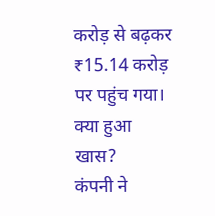करोड़ से बढ़कर ₹15.14 करोड़ पर पहुंच गया।
क्या हुआ खास?
कंपनी ने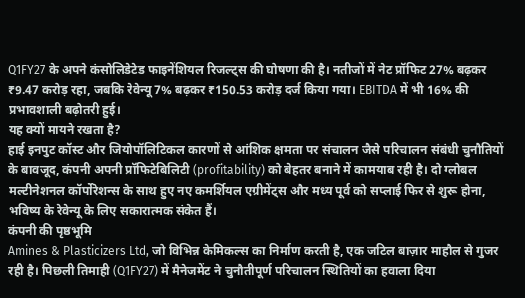Q1FY27 के अपने कंसोलिडेटेड फाइनेंशियल रिजल्ट्स की घोषणा की है। नतीजों में नेट प्रॉफिट 27% बढ़कर ₹9.47 करोड़ रहा, जबकि रेवेन्यू 7% बढ़कर ₹150.53 करोड़ दर्ज किया गया। EBITDA में भी 16% की प्रभावशाली बढ़ोतरी हुई।
यह क्यों मायने रखता है?
हाई इनपुट कॉस्ट और जियोपॉलिटिकल कारणों से आंशिक क्षमता पर संचालन जैसे परिचालन संबंधी चुनौतियों के बावजूद, कंपनी अपनी प्रॉफिटेबिलिटी (profitability) को बेहतर बनाने में कामयाब रही है। दो ग्लोबल मल्टीनेशनल कॉर्पोरेशन्स के साथ हुए नए कमर्शियल एग्रीमेंट्स और मध्य पूर्व को सप्लाई फिर से शुरू होना, भविष्य के रेवेन्यू के लिए सकारात्मक संकेत हैं।
कंपनी की पृष्ठभूमि
Amines & Plasticizers Ltd, जो विभिन्न केमिकल्स का निर्माण करती है, एक जटिल बाज़ार माहौल से गुजर रही है। पिछली तिमाही (Q1FY27) में मैनेजमेंट ने चुनौतीपूर्ण परिचालन स्थितियों का हवाला दिया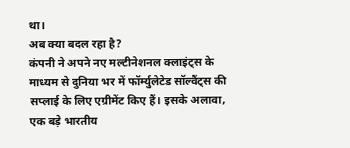था।
अब क्या बदल रहा है?
कंपनी ने अपने नए मल्टीनेशनल क्लाइंट्स के माध्यम से दुनिया भर में फॉर्म्युलेटेड सॉल्वैंट्स की सप्लाई के लिए एग्रीमेंट किए हैं। इसके अलावा, एक बड़े भारतीय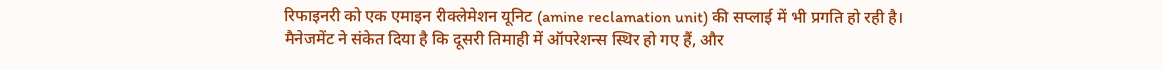रिफाइनरी को एक एमाइन रीक्लेमेशन यूनिट (amine reclamation unit) की सप्लाई में भी प्रगति हो रही है। मैनेजमेंट ने संकेत दिया है कि दूसरी तिमाही में ऑपरेशन्स स्थिर हो गए हैं, और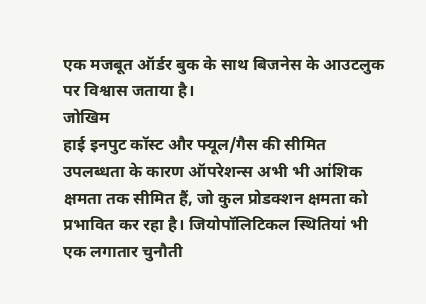एक मजबूत ऑर्डर बुक के साथ बिजनेस के आउटलुक पर विश्वास जताया है।
जोखिम
हाई इनपुट कॉस्ट और फ्यूल/गैस की सीमित उपलब्धता के कारण ऑपरेशन्स अभी भी आंशिक क्षमता तक सीमित हैं, जो कुल प्रोडक्शन क्षमता को प्रभावित कर रहा है। जियोपॉलिटिकल स्थितियां भी एक लगातार चुनौती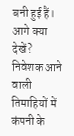बनी हुई हैं।
आगे क्या देखें?
निवेशक आने वाली तिमाहियों में कंपनी के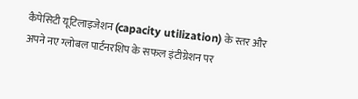कैपेसिटी यूटिलाइजेशन (capacity utilization) के स्तर और अपने नए ग्लोबल पार्टनरशिप के सफल इंटीग्रेशन पर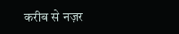करीब से नज़र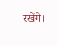रखेंगे।